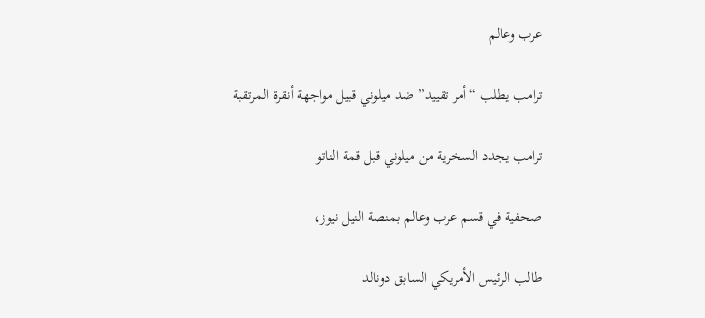عرب وعالم

ترامب يطلب “أمر تقييد” ضد ميلوني قبيل مواجهة أنقرة المرتقبة

ترامب يجدد السخرية من ميلوني قبل قمة الناتو

صحفية في قسم عرب وعالم بمنصة النيل نيوز،

طالب الرئيس الأمريكي السابق دونالد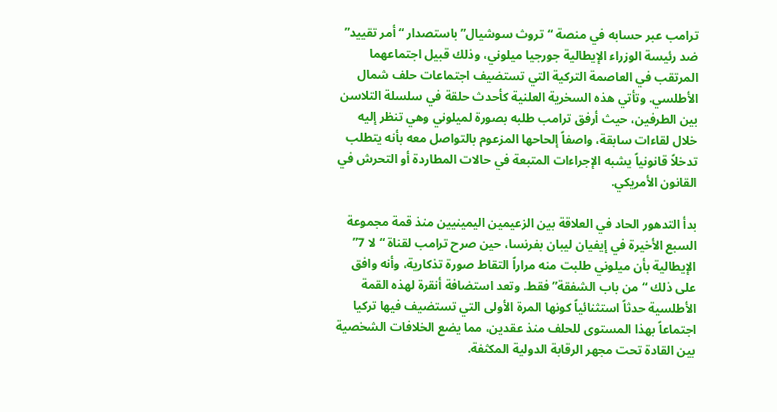ترامب عبر حسابه في منصة “تروث سوشيال” باستصدار “أمر تقييد” ضد رئيسة الوزراء الإيطالية جورجيا ميلوني، وذلك قبيل اجتماعهما المرتقب في العاصمة التركية التي تستضيف اجتماعات حلف شمال الأطلسي. وتأتي هذه السخرية العلنية كأحدث حلقة في سلسلة التلاسن بين الطرفين، حيث أرفق ترامب طلبه بصورة لميلوني وهي تنظر إليه خلال لقاءات سابقة، واصفاً إلحاحها المزعوم بالتواصل معه بأنه يتطلب تدخلاً قانونياً يشبه الإجراءات المتبعة في حالات المطاردة أو التحرش في القانون الأمريكي.

بدأ التدهور الحاد في العلاقة بين الزعيمين اليمينيين منذ قمة مجموعة السبع الأخيرة في إيفيان ليبان بفرنسا، حين صرح ترامب لقناة “لا 7” الإيطالية بأن ميلوني طلبت منه مراراً التقاط صورة تذكارية، وأنه وافق على ذلك “من باب الشفقة” فقط. وتعد استضافة أنقرة لهذه القمة الأطلسية حدثاً استثنائياً كونها المرة الأولى التي تستضيف فيها تركيا اجتماعاً بهذا المستوى للحلف منذ عقدين، مما يضع الخلافات الشخصية بين القادة تحت مجهر الرقابة الدولية المكثفة.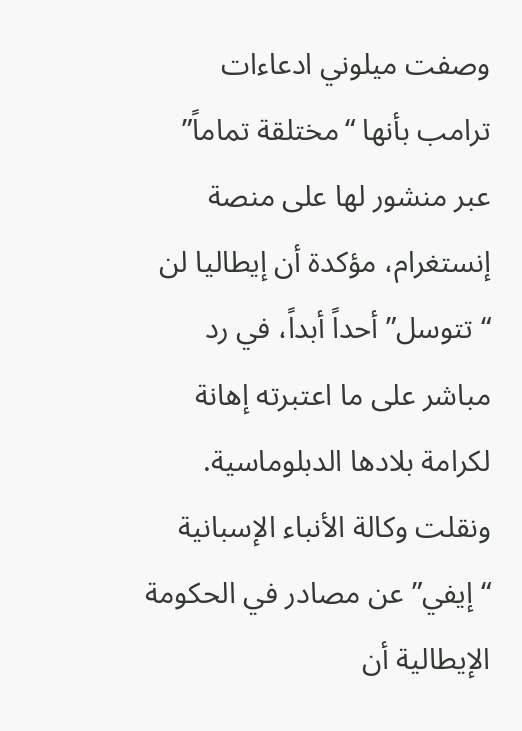وصفت ميلوني ادعاءات ترامب بأنها “مختلقة تماماً” عبر منشور لها على منصة إنستغرام، مؤكدة أن إيطاليا لن “تتوسل” أحداً أبداً، في رد مباشر على ما اعتبرته إهانة لكرامة بلادها الدبلوماسية. ونقلت وكالة الأنباء الإسبانية “إيفي” عن مصادر في الحكومة الإيطالية أن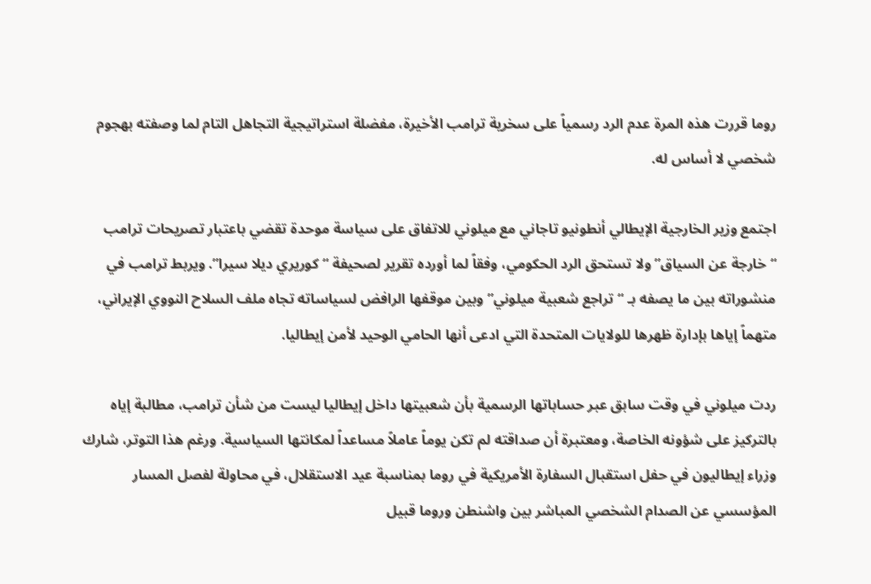روما قررت هذه المرة عدم الرد رسمياً على سخرية ترامب الأخيرة، مفضلة استراتيجية التجاهل التام لما وصفته بهجوم شخصي لا أساس له.

اجتمع وزير الخارجية الإيطالي أنطونيو تاجاني مع ميلوني للاتفاق على سياسة موحدة تقضي باعتبار تصريحات ترامب “خارجة عن السياق” ولا تستحق الرد الحكومي، وفقاً لما أورده تقرير لصحيفة “كوريري ديلا سيرا”. ويربط ترامب في منشوراته بين ما يصفه بـ “تراجع شعبية ميلوني” وبين موقفها الرافض لسياساته تجاه ملف السلاح النووي الإيراني، متهماً إياها بإدارة ظهرها للولايات المتحدة التي ادعى أنها الحامي الوحيد لأمن إيطاليا.

ردت ميلوني في وقت سابق عبر حساباتها الرسمية بأن شعبيتها داخل إيطاليا ليست من شأن ترامب، مطالبة إياه بالتركيز على شؤونه الخاصة، ومعتبرة أن صداقته لم تكن يوماً عاملاً مساعداً لمكانتها السياسية. ورغم هذا التوتر، شارك وزراء إيطاليون في حفل استقبال السفارة الأمريكية في روما بمناسبة عيد الاستقلال، في محاولة لفصل المسار المؤسسي عن الصدام الشخصي المباشر بين واشنطن وروما قبيل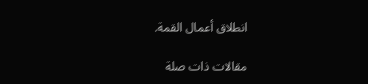انطلاق أعمال القمة.

مقالات ذات صلة